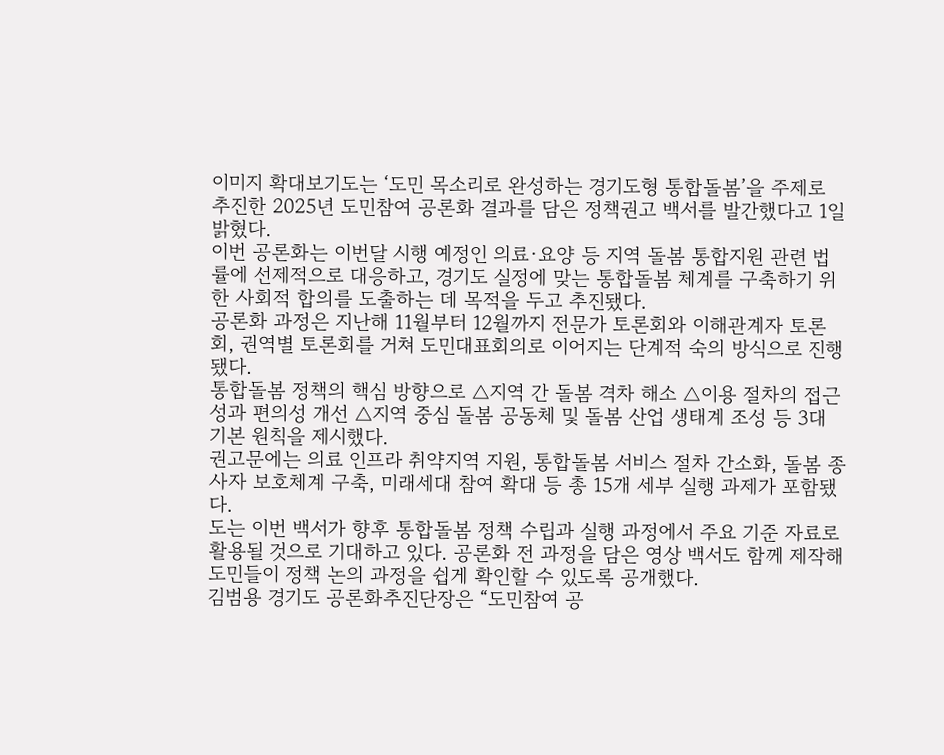이미지 확대보기도는 ‘도민 목소리로 완성하는 경기도형 통합돌봄’을 주제로 추진한 2025년 도민참여 공론화 결과를 담은 정책권고 백서를 발간했다고 1일 밝혔다.
이번 공론화는 이번달 시행 예정인 의료·요양 등 지역 돌봄 통합지원 관련 법률에 선제적으로 대응하고, 경기도 실정에 맞는 통합돌봄 체계를 구축하기 위한 사회적 합의를 도출하는 데 목적을 두고 추진됐다.
공론화 과정은 지난해 11월부터 12월까지 전문가 토론회와 이해관계자 토론회, 권역별 토론회를 거쳐 도민대표회의로 이어지는 단계적 숙의 방식으로 진행됐다.
통합돌봄 정책의 핵심 방향으로 △지역 간 돌봄 격차 해소 △이용 절차의 접근성과 편의성 개선 △지역 중심 돌봄 공동체 및 돌봄 산업 생태계 조성 등 3대 기본 원칙을 제시했다.
권고문에는 의료 인프라 취약지역 지원, 통합돌봄 서비스 절차 간소화, 돌봄 종사자 보호체계 구축, 미래세대 참여 확대 등 총 15개 세부 실행 과제가 포함됐다.
도는 이번 백서가 향후 통합돌봄 정책 수립과 실행 과정에서 주요 기준 자료로 활용될 것으로 기대하고 있다. 공론화 전 과정을 담은 영상 백서도 함께 제작해 도민들이 정책 논의 과정을 쉽게 확인할 수 있도록 공개했다.
김범용 경기도 공론화추진단장은 “도민참여 공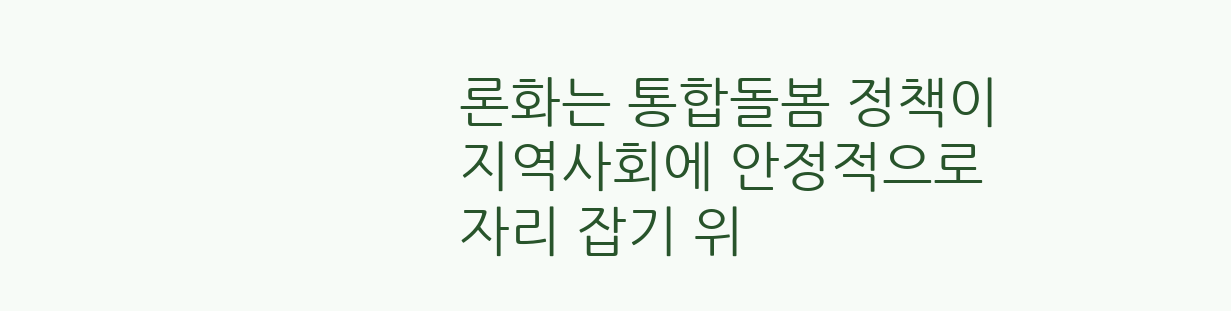론화는 통합돌봄 정책이 지역사회에 안정적으로 자리 잡기 위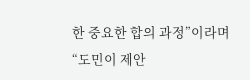한 중요한 합의 과정”이라며 “도민이 제안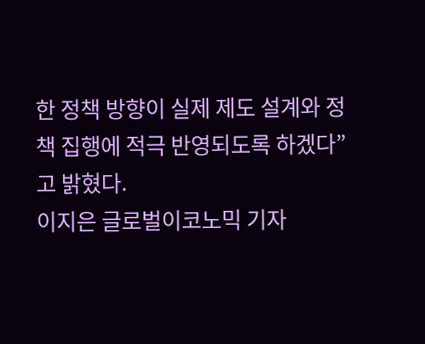한 정책 방향이 실제 제도 설계와 정책 집행에 적극 반영되도록 하겠다”고 밝혔다.
이지은 글로벌이코노믹 기자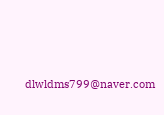dlwldms799@naver.com